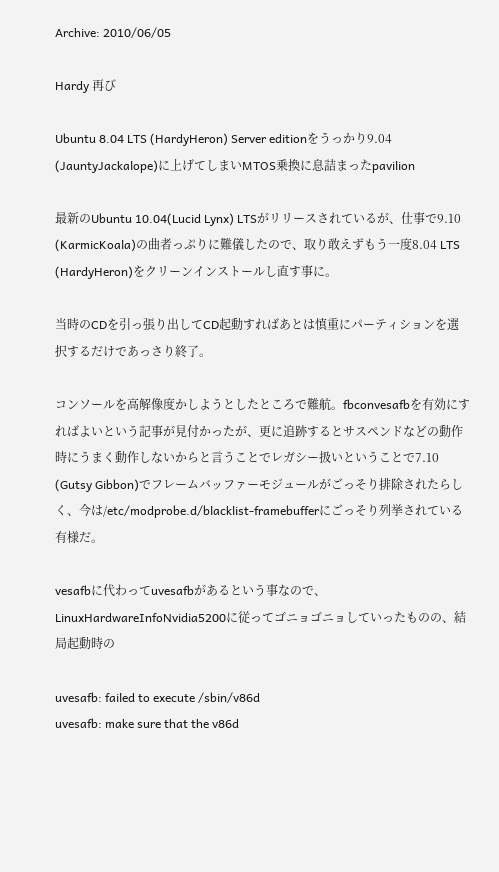Archive: 2010/06/05

Hardy 再び

Ubuntu 8.04 LTS (HardyHeron) Server editionをうっかり9.04 (JauntyJackalope)に上げてしまいMTOS乗換に息詰まったpavilion

最新のUbuntu 10.04(Lucid Lynx) LTSがリリースされているが、仕事で9.10 (KarmicKoala)の曲者っぷりに難儀したので、取り敢えずもう一度8.04 LTS (HardyHeron)をクリーンインストールし直す事に。

当時のCDを引っ張り出してCD起動すればあとは慎重にパーティションを選択するだけであっさり終了。

コンソールを高解像度かしようとしたところで難航。fbconvesafbを有効にすればよいという記事が見付かったが、更に追跡するとサスペンドなどの動作時にうまく動作しないからと言うことでレガシー扱いということで7.10 (Gutsy Gibbon)でフレームバッファーモジュールがごっそり排除されたらしく、今は/etc/modprobe.d/blacklist-framebufferにごっそり列挙されている有様だ。

vesafbに代わってuvesafbがあるという事なので、LinuxHardwareInfoNvidia5200に従ってゴニョゴニョしていったものの、結局起動時の

uvesafb: failed to execute /sbin/v86d
uvesafb: make sure that the v86d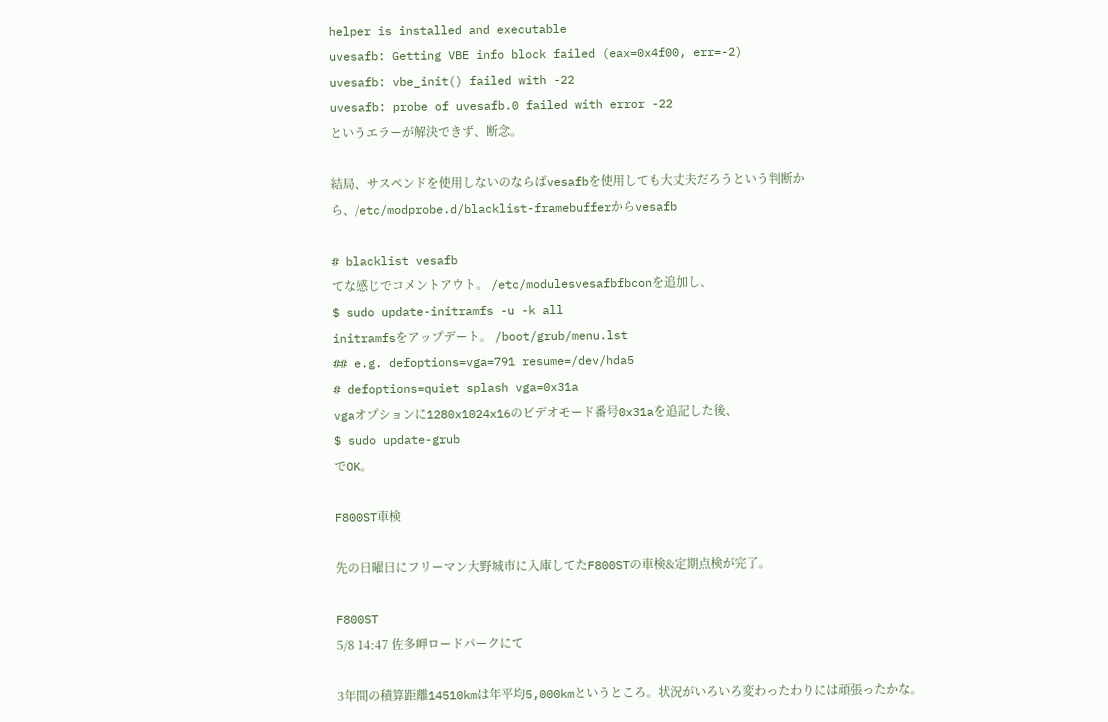helper is installed and executable
uvesafb: Getting VBE info block failed (eax=0x4f00, err=-2)
uvesafb: vbe_init() failed with -22
uvesafb: probe of uvesafb.0 failed with error -22
というエラーが解決できず、断念。

結局、サスペンドを使用しないのならばvesafbを使用しても大丈夫だろうという判断から、/etc/modprobe.d/blacklist-framebufferからvesafb

# blacklist vesafb
てな感じでコメントアウト。 /etc/modulesvesafbfbconを追加し、
$ sudo update-initramfs -u -k all
initramfsをアップデート。 /boot/grub/menu.lst
## e.g. defoptions=vga=791 resume=/dev/hda5
# defoptions=quiet splash vga=0x31a
vgaオプションに1280x1024x16のビデオモード番号0x31aを追記した後、
$ sudo update-grub
でOK。

F800ST車検

先の日曜日にフリーマン大野城市に入庫してたF800STの車検&定期点検が完了。

F800ST
5/8 14:47 佐多岬ロードパークにて

3年間の積算距離14510kmは年平均5,000kmというところ。状況がいろいろ変わったわりには頑張ったかな。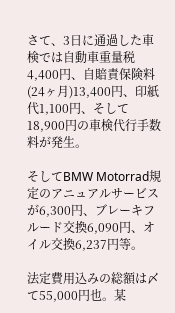さて、3日に通過した車検では自動車重量税4,400円、自賠責保険料(24ヶ月)13,400円、印紙代1,100円、そして18,900円の車検代行手数料が発生。

そしてBMW Motorrad規定のアニュアルサービスが6,300円、ブレーキフルード交換6,090円、オイル交換6,237円等。

法定費用込みの総額は〆て55,000円也。某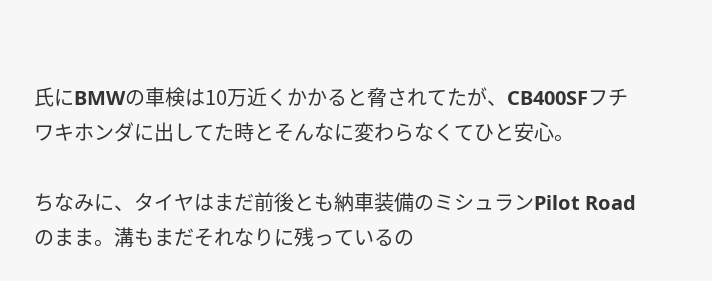氏にBMWの車検は10万近くかかると脅されてたが、CB400SFフチワキホンダに出してた時とそんなに変わらなくてひと安心。

ちなみに、タイヤはまだ前後とも納車装備のミシュランPilot Roadのまま。溝もまだそれなりに残っているの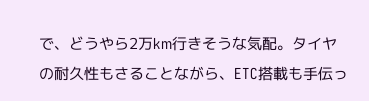で、どうやら2万km行きそうな気配。タイヤの耐久性もさることながら、ETC搭載も手伝っ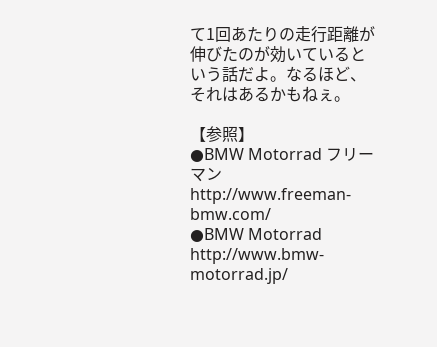て1回あたりの走行距離が伸びたのが効いているという話だよ。なるほど、それはあるかもねぇ。

【参照】
●BMW Motorrad フリーマン http://www.freeman-bmw.com/
●BMW Motorrad http://www.bmw-motorrad.jp/